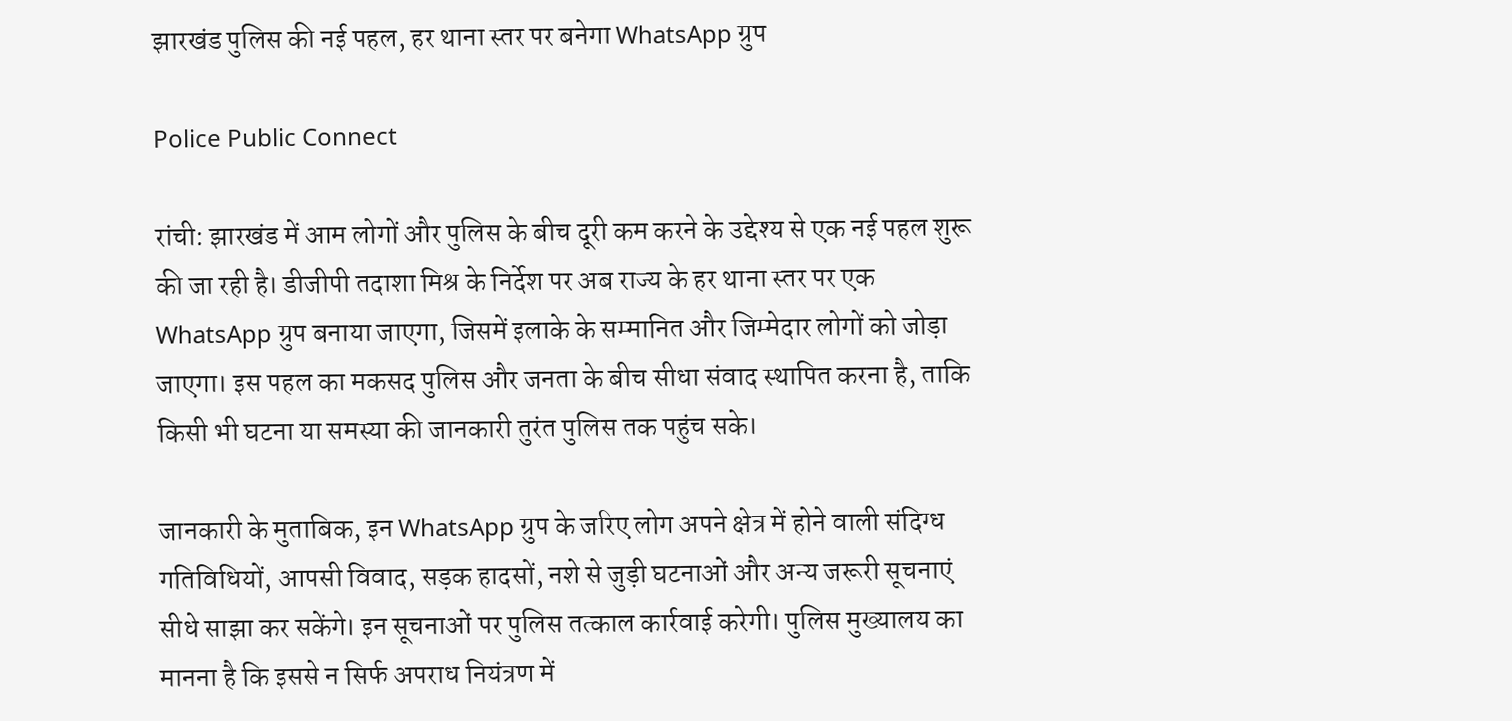झारखंड पुलिस की नई पहल, हर थाना स्तर पर बनेगा WhatsApp ग्रुप

Police Public Connect

रांची: झारखंड में आम लोगों और पुलिस के बीच दूरी कम करने के उद्देश्य से एक नई पहल शुरू की जा रही है। डीजीपी तदाशा मिश्र के निर्देश पर अब राज्य के हर थाना स्तर पर एक WhatsApp ग्रुप बनाया जाएगा, जिसमें इलाके के सम्मानित और जिम्मेदार लोगों को जोड़ा जाएगा। इस पहल का मकसद पुलिस और जनता के बीच सीधा संवाद स्थापित करना है, ताकि किसी भी घटना या समस्या की जानकारी तुरंत पुलिस तक पहुंच सके।

जानकारी के मुताबिक, इन WhatsApp ग्रुप के जरिए लोग अपने क्षेत्र में होने वाली संदिग्ध गतिविधियों, आपसी विवाद, सड़क हादसों, नशे से जुड़ी घटनाओं और अन्य जरूरी सूचनाएं सीधे साझा कर सकेंगे। इन सूचनाओं पर पुलिस तत्काल कार्रवाई करेगी। पुलिस मुख्यालय का मानना है कि इससे न सिर्फ अपराध नियंत्रण में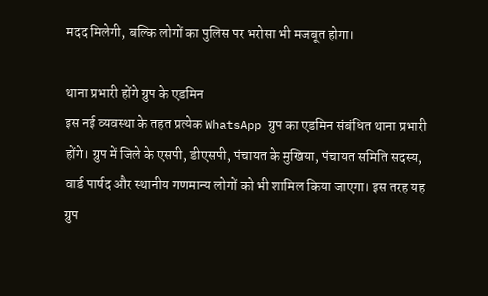मदद मिलेगी, बल्कि लोगों का पुलिस पर भरोसा भी मजबूत होगा।

थाना प्रभारी होंगे ग्रुप के एडमिन
इस नई व्यवस्था के तहत प्रत्येक WhatsApp ग्रुप का एडमिन संबंधित थाना प्रभारी होंगे। ग्रुप में जिले के एसपी, डीएसपी, पंचायत के मुखिया, पंचायत समिति सदस्य, वार्ड पार्षद और स्थानीय गणमान्य लोगों को भी शामिल किया जाएगा। इस तरह यह ग्रुप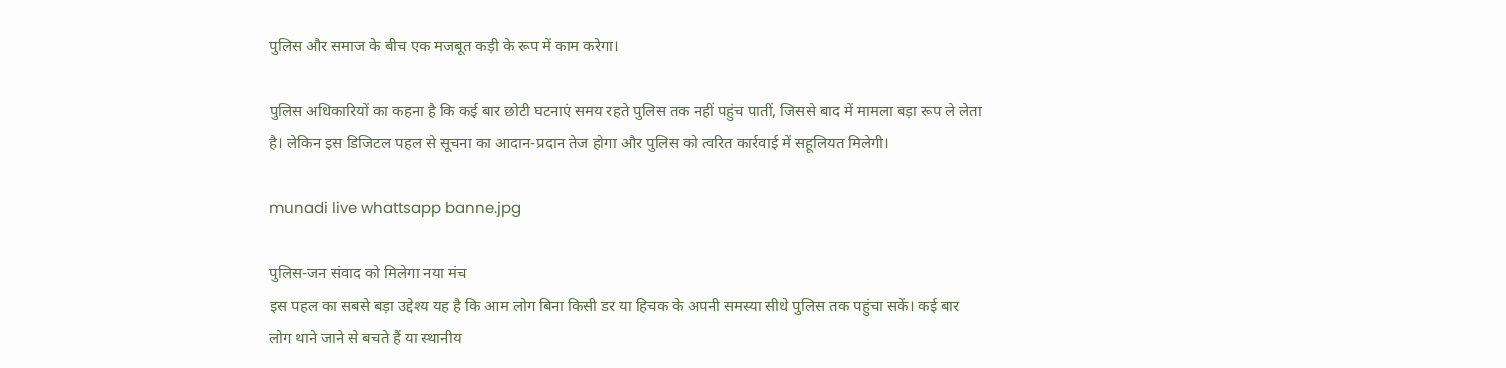पुलिस और समाज के बीच एक मजबूत कड़ी के रूप में काम करेगा।

पुलिस अधिकारियों का कहना है कि कई बार छोटी घटनाएं समय रहते पुलिस तक नहीं पहुंच पातीं, जिससे बाद में मामला बड़ा रूप ले लेता है। लेकिन इस डिजिटल पहल से सूचना का आदान-प्रदान तेज होगा और पुलिस को त्वरित कार्रवाई में सहूलियत मिलेगी।

munadi live whattsapp banne.jpg

पुलिस-जन संवाद को मिलेगा नया मंच
इस पहल का सबसे बड़ा उद्देश्य यह है कि आम लोग बिना किसी डर या हिचक के अपनी समस्या सीधे पुलिस तक पहुंचा सकें। कई बार लोग थाने जाने से बचते हैं या स्थानीय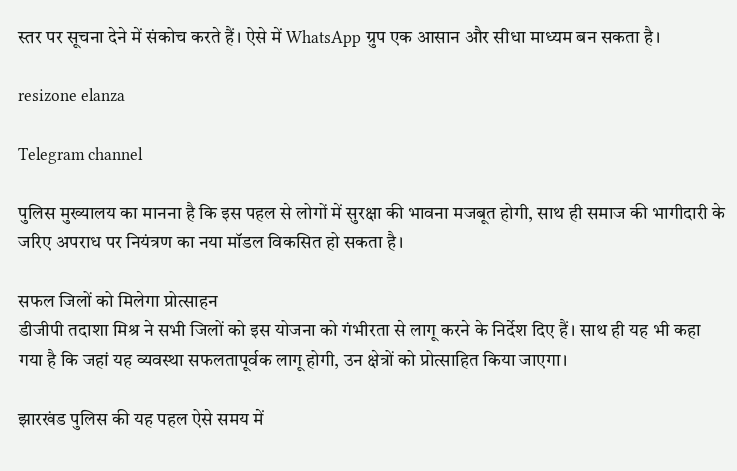स्तर पर सूचना देने में संकोच करते हैं। ऐसे में WhatsApp ग्रुप एक आसान और सीधा माध्यम बन सकता है।

resizone elanza

Telegram channel

पुलिस मुख्यालय का मानना है कि इस पहल से लोगों में सुरक्षा की भावना मजबूत होगी, साथ ही समाज की भागीदारी के जरिए अपराध पर नियंत्रण का नया मॉडल विकसित हो सकता है।

सफल जिलों को मिलेगा प्रोत्साहन
डीजीपी तदाशा मिश्र ने सभी जिलों को इस योजना को गंभीरता से लागू करने के निर्देश दिए हैं। साथ ही यह भी कहा गया है कि जहां यह व्यवस्था सफलतापूर्वक लागू होगी, उन क्षेत्रों को प्रोत्साहित किया जाएगा।

झारखंड पुलिस की यह पहल ऐसे समय में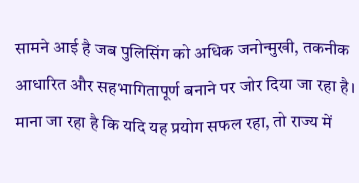सामने आई है जब पुलिसिंग को अधिक जनोन्मुखी, तकनीक आधारित और सहभागितापूर्ण बनाने पर जोर दिया जा रहा है। माना जा रहा है कि यदि यह प्रयोग सफल रहा, तो राज्य में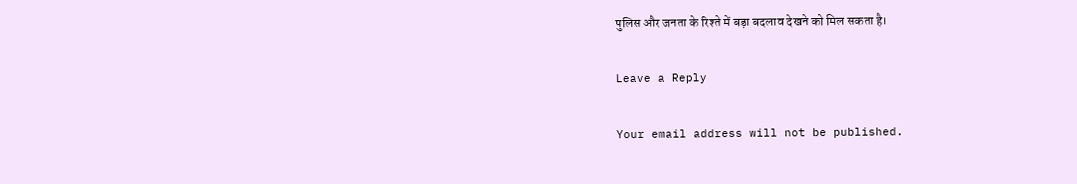पुलिस और जनता के रिश्ते में बड़ा बदलाव देखने को मिल सकता है।

Leave a Reply

Your email address will not be published.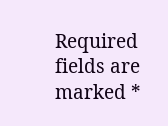Required fields are marked *